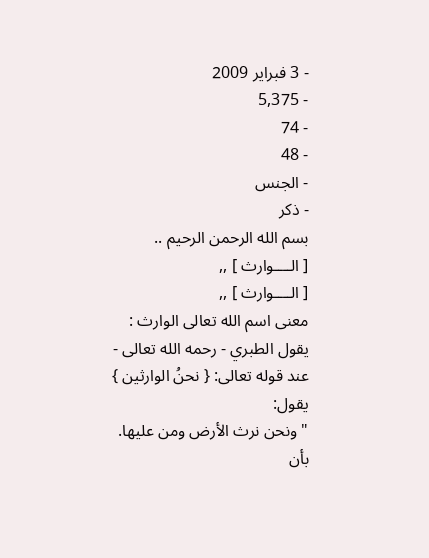- 3 فبراير 2009
- 5,375
- 74
- 48
- الجنس
- ذكر
بسم الله الرحمن الرحيم ..
[ الــــوارث ] ,,
[ الــــوارث ] ,,
معنى اسم الله تعالى الوارث :
يقول الطبري - رحمه الله تعالى - عند قوله تعالى: { نحنُ الوارثين } يقول:
" ونحن نرث الأرض ومن عليها. بأن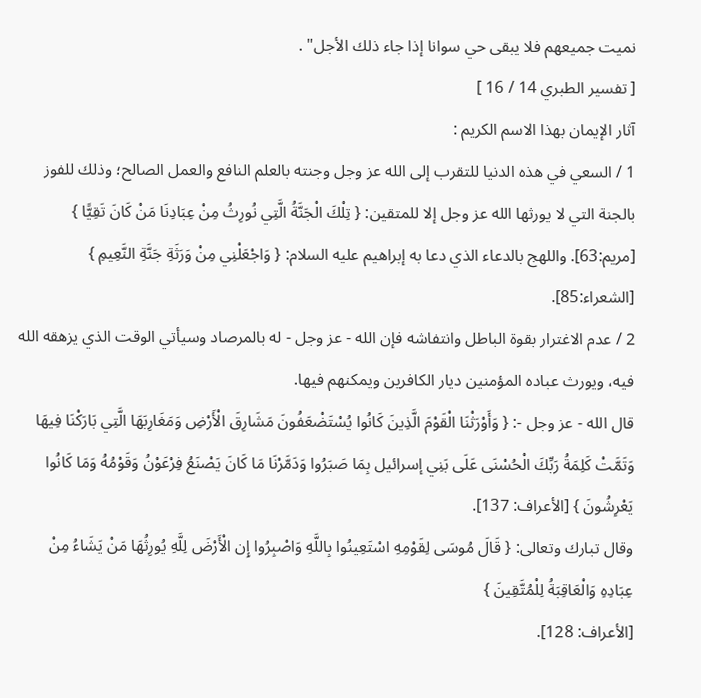نميت جميعهم فلا يبقى حي سوانا إذا جاء ذلك الأجل" .
[ تفسير الطبري 14 / 16 ]
آثار الإيمان بهذا الاسم الكريم :
1 / السعي في هذه الدنيا للتقرب إلى الله عز وجل وجنته بالعلم النافع والعمل الصالح؛ وذلك للفوز بالجنة التي لا يورثها الله عز وجل إلا للمتقين: { تِلْكَ الْجَنَّةُ الَّتِي نُورِثُ مِنْ عِبَادِنَا مَنْ كَانَ تَقِيًّا } [مريم:63]. واللهج بالدعاء الذي دعا به إبراهيم عليه السلام: { وَاجْعَلْنِي مِنْ وَرَثَةِ جَنَّةِ النَّعِيمِ } [الشعراء:85].
2 / عدم الاغترار بقوة الباطل وانتفاشه فإن الله - عز وجل - له بالمرصاد وسيأتي الوقت الذي يزهقه الله فيه، ويورث عباده المؤمنين ديار الكافرين ويمكنهم فيها.
قال الله - عز وجل -: { وَأَوْرَثْنَا الْقَوْمَ الَّذِينَ كَانُوا يُسْتَضْعَفُونَ مَشَارِقَ الْأَرْضِ وَمَغَارِبَهَا الَّتِي بَارَكْنَا فِيهَا وَتَمَّتْ كَلِمَةُ رَبِّكَ الْحُسْنَى عَلَى بَنِي إسرائيل بِمَا صَبَرُوا وَدَمَّرْنَا مَا كَانَ يَصْنَعُ فِرْعَوْنُ وَقَوْمُهُ وَمَا كَانُوا يَعْرِشُونَ } [الأعراف: 137].
وقال تبارك وتعالى: { قَالَ مُوسَى لِقَوْمِهِ اسْتَعِينُوا بِاللَّهِ وَاصْبِرُوا إِن الْأَرْضَ لِلَّهِ يُورِثُهَا مَنْ يَشَاءُ مِنْ عِبَادِهِ وَالْعَاقِبَةُ لِلْمُتَّقِينَ }
[الأعراف: 128].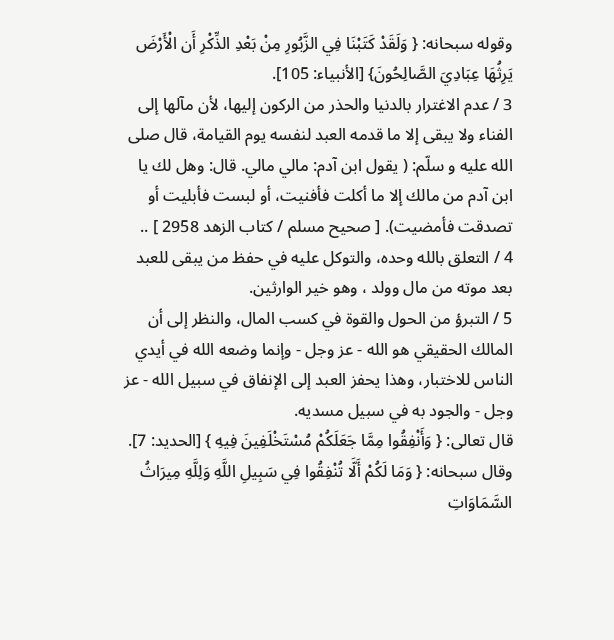وقوله سبحانه: { وَلَقَدْ كَتَبْنَا فِي الزَّبُورِ مِنْ بَعْدِ الذِّكْرِ أَن الْأَرْضَ يَرِثُهَا عِبَادِيَ الصَّالِحُونَ} [الأنبياء: 105].
3 / عدم الاغترار بالدنيا والحذر من الركون إليها، لأن مآلها إلى الفناء ولا يبقى إلا ما قدمه العبد لنفسه يوم القيامة، قال صلى الله عليه و سلّم: ( يقول ابن آدم: مالي مالي. قال: وهل لك يا ابن آدم من مالك إلا ما أكلت فأفنيت، أو لبست فأبليت أو تصدقت فأمضيت). [ صحيح مسلم / كتاب الزهد 2958 ] ..
4 / التعلق بالله وحده، والتوكل عليه في حفظ من يبقى للعبد بعد موته من مال وولد ، وهو خير الوارثين.
5 / التبرؤ من الحول والقوة في كسب المال، والنظر إلى أن المالك الحقيقي هو الله - عز وجل - وإنما وضعه الله في أيدي الناس للاختبار، وهذا يحفز العبد إلى الإنفاق في سبيل الله - عز وجل - والجود به في سبيل مسديه.
قال تعالى: { وَأَنْفِقُوا مِمَّا جَعَلَكُمْ مُسْتَخْلَفِينَ فِيهِ } [الحديد: 7].
وقال سبحانه: { وَمَا لَكُمْ أَلَّا تُنْفِقُوا فِي سَبِيلِ اللَّهِ وَلِلَّهِ مِيرَاثُ السَّمَاوَاتِ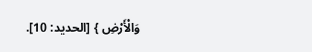وَالْأَرْضِ } [الحديد: 10].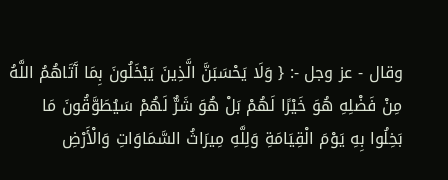وقال - عز وجل -: { وَلَا يَحْسَبَنَّ الَّذِينَ يَبْخَلُونَ بِمَا آَتَاهُمُ اللَّهُ مِنْ فَضْلِهِ هُوَ خَيْرًا لَهُمْ بَلْ هُوَ شَرٌّ لَهُمْ سَيُطَوَّقُونَ مَا بَخِلُوا بِهِ يَوْمَ الْقِيَامَةِ وَلِلَّهِ مِيرَاثُ السَّمَاوَاتِ وَالْأَرْضِ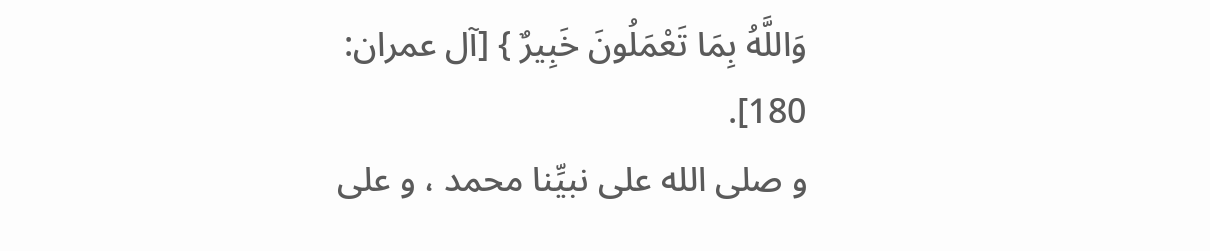وَاللَّهُ بِمَا تَعْمَلُونَ خَبِيرٌ } [آل عمران: 180].
و صلى الله على نبيِّنا محمد ، و على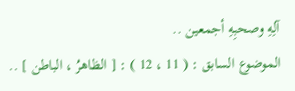آلِهِ وصحبِهِ أجمعين ..
الموضوع السابق : ( 11 ، 12 ) : [ الظاهرُ ، الباطن ] ..